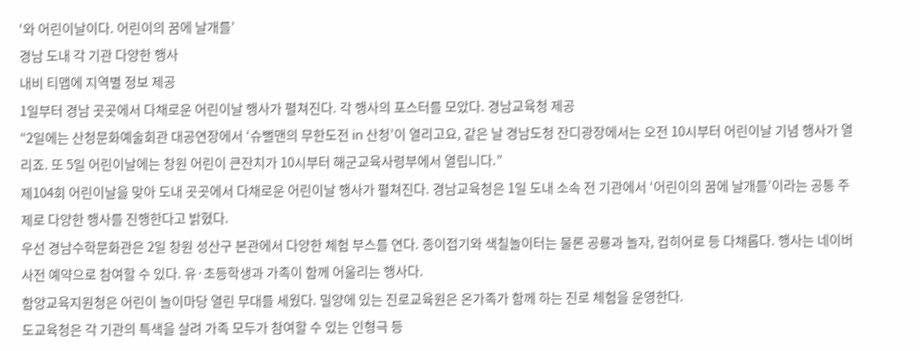‘와 어린이날이다. 어린이의 꿈에 날개를’
경남 도내 각 기관 다양한 행사
내비 티맵에 지역별 정보 제공
1일부터 경남 곳곳에서 다채로운 어린이날 행사가 펼쳐진다. 각 행사의 포스터를 모았다. 경남교육청 제공
“2일에는 산청문화예술회관 대공연장에서 ‘슈뻘맨의 무한도전 in 산청’이 열리고요, 같은 날 경남도청 잔디광장에서는 오전 10시부터 어린이날 기념 행사가 열리죠. 또 5일 어린이날에는 창원 어린이 큰잔치가 10시부터 해군교육사령부에서 열립니다.”
제104회 어린이날을 맞아 도내 곳곳에서 다채로운 어린이날 행사가 펼쳐진다. 경남교육청은 1일 도내 소속 전 기관에서 ‘어린이의 꿈에 날개를’이라는 공통 주제로 다양한 행사를 진행한다고 밝혔다.
우선 경남수학문화관은 2일 창원 성산구 본관에서 다양한 체험 부스를 연다. 종이접기와 색칠놀이터는 물론 공룡과 놀자, 컵히어로 등 다채롭다. 행사는 네이버 사전 예약으로 참여할 수 있다. 유·초등학생과 가족이 함께 어울리는 행사다.
함양교육지원청은 어린이 놀이마당 열린 무대를 세웠다. 밀양에 있는 진로교육원은 온가족가 함께 하는 진로 체험을 운영한다.
도교육청은 각 기관의 특색을 살려 가족 모두가 참여할 수 있는 인형극 등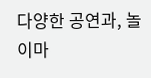다양한 공연과, 놀이마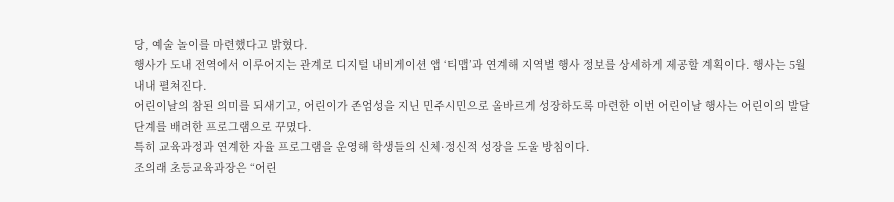당, 예술 놀이를 마련했다고 밝혔다.
행사가 도내 전역에서 이루어지는 관계로 디지털 내비게이션 앱 ‘티맵’과 연계해 지역별 행사 정보를 상세하게 제공할 계획이다. 행사는 5월 내내 펼쳐진다.
어린이날의 참된 의미를 되새기고, 어린이가 존엄성을 지닌 민주시민으로 올바르게 성장하도록 마련한 이번 어린이날 행사는 어린이의 발달 단계를 배려한 프로그램으로 꾸몄다.
특히 교육과정과 연계한 자율 프로그램을 운영해 학생들의 신체·정신적 성장을 도울 방침이다.
조의래 초등교육과장은 “어린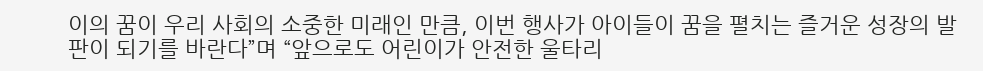이의 꿈이 우리 사회의 소중한 미래인 만큼, 이번 행사가 아이들이 꿈을 펼치는 즐거운 성장의 발판이 되기를 바란다”며 “앞으로도 어린이가 안전한 울타리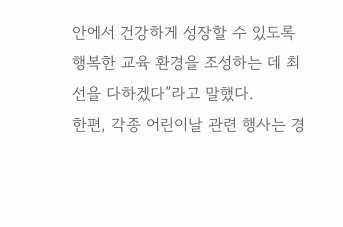안에서 건강하게 성장할 수 있도록 행복한 교육 환경을 조성하는 데 최선을 다하겠다”라고 말했다.
한편, 각종 어린이날 관련 행사는 경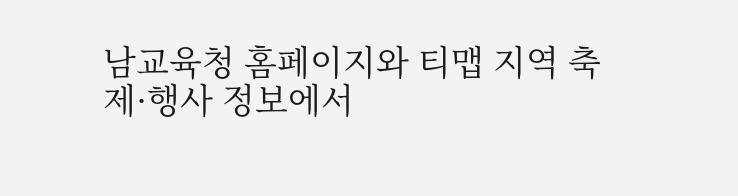남교육청 홈페이지와 티맵 지역 축제·행사 정보에서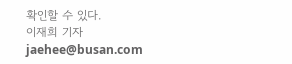확인할 수 있다.
이재희 기자 jaehee@busan.com